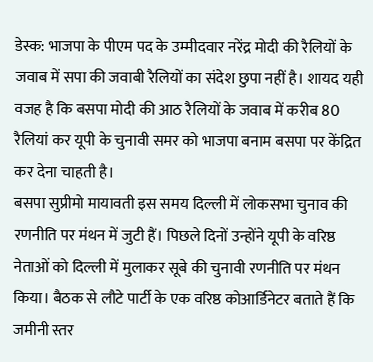डेस्क: भाजपा के पीएम पद के उम्मीदवार नरेंद्र मोदी की रैलियों के जवाब में सपा की जवाबी रैलियों का संदेश छुपा नहीं है। शायद यही वजह है कि बसपा मोदी की आठ रैलियों के जवाब में करीब 80 रैलियां कर यूपी के चुनावी समर को भाजपा बनाम बसपा पर केंद्रित कर देना चाहती है।
बसपा सुप्रीमो मायावती इस समय दिल्ली में लोकसभा चुनाव की रणनीति पर मंथन में जुटी हैं। पिछले दिनों उन्होंने यूपी के वरिष्ठ नेताओं को दिल्ली में मुलाकर सूबे की चुनावी रणनीति पर मंथन किया। बैठक से लौटे पार्टी के एक वरिष्ठ कोआर्डिनेटर बताते हैं कि जमीनी स्तर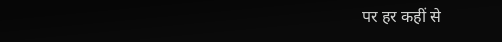पर हर कहीं से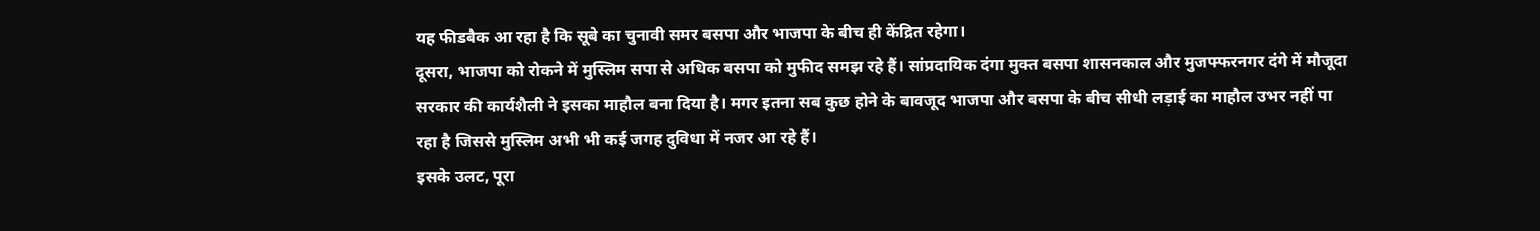यह फीडबैक आ रहा है कि सूबे का चुनावी समर बसपा और भाजपा के बीच ही केंद्रित रहेगा।
दूसरा, भाजपा को रोकने में मुस्लिम सपा से अधिक बसपा को मुफीद समझ रहे हैं। सांप्रदायिक दंगा मुक्त बसपा शासनकाल और मुजफ्फरनगर दंगे में मौजूदा सरकार की कार्यशैली ने इसका माहौल बना दिया है। मगर इतना सब कुछ होने के बावजूद भाजपा और बसपा के बीच सीधी लड़ाई का माहौल उभर नहीं पा रहा है जिससे मुस्लिम अभी भी कई जगह दुविधा में नजर आ रहे हैं।
इसके उलट, पूरा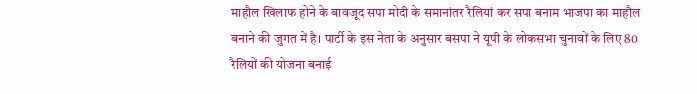माहौल खिलाफ होने के बावजूद सपा मोदी के समानांतर रैलियां कर सपा बनाम भाजपा का माहौल बनाने की जुगत में है। पार्टी के इस नेता के अनुसार बसपा ने यूपी के लोकसभा चुनावों के लिए 80 रैलियों की योजना बनाई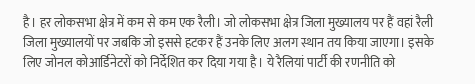है। हर लोकसभा क्षेत्र में कम से कम एक रैली। जो लोकसभा क्षेत्र जिला मुख्यालय पर हैं वहां रैली जिला मुख्यालयों पर जबकि जो इससे हटकर हैं उनके लिए अलग स्थान तय किया जाएगा। इसके लिए जोनल कोआर्डिनेटरों को निर्देशित कर दिया गया है। ये रैलियां पार्टी की रणनीति को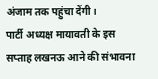अंजाम तक पहुंचा देंगी।
पार्टी अध्यक्ष मायावती के इस सप्ताह लखनऊ आने की संभावना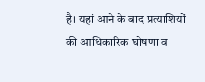है। यहां आने के बाद प्रत्याशियों की आधिकारिक घोषणा व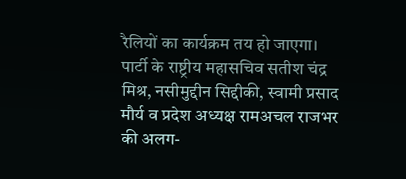रैलियों का कार्यक्रम तय हो जाएगा।
पार्टी के राष्ट्रीय महासचिव सतीश चंद्र मिश्र, नसीमुद्दीन सिद्दीकी, स्वामी प्रसाद मौर्य व प्रदेश अध्यक्ष रामअचल राजभर की अलग-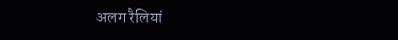अलग रैलियां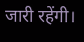जारी रहेंगी।